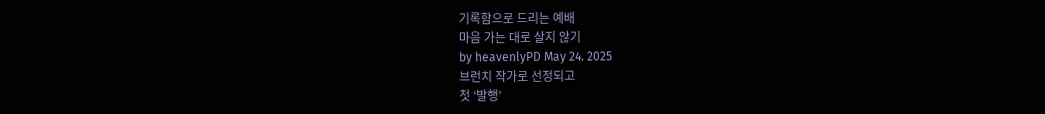기록함으로 드리는 예배
마음 가는 대로 살지 않기
by heavenlyPD May 24. 2025
브런치 작가로 선정되고
첫 ‘발행’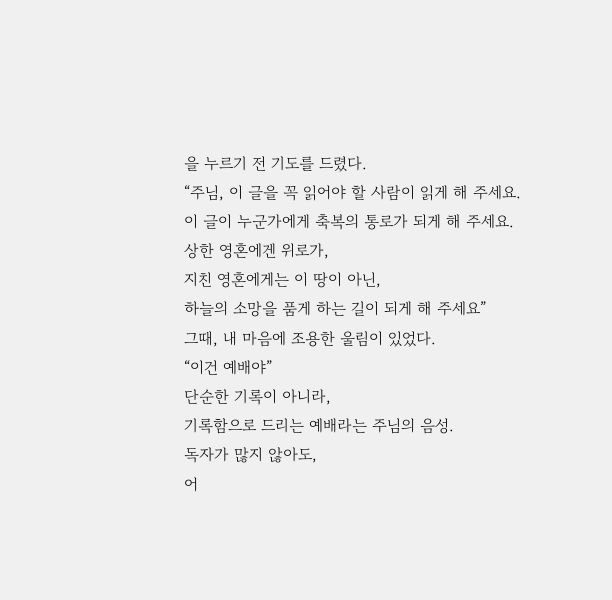을 누르기 전 기도를 드렸다.
“주님, 이 글을 꼭 읽어야 할 사람이 읽게 해 주세요.
이 글이 누군가에게 축복의 통로가 되게 해 주세요.
상한 영혼에겐 위로가,
지친 영혼에게는 이 땅이 아닌,
하늘의 소망을 품게 하는 길이 되게 해 주세요”
그때, 내 마음에 조용한 울림이 있었다.
“이건 예배야”
단순한 기록이 아니라,
기록함으로 드리는 예배라는 주님의 음성.
독자가 많지 않아도,
어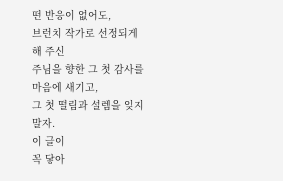떤 반응이 없어도,
브런치 작가로 선정되게 해 주신
주님을 향한 그 첫 감사를 마음에 새기고,
그 첫 떨림과 설렘을 잊지 말자.
이 글이
꼭 닿아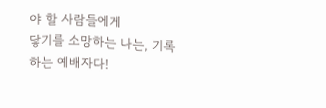야 할 사람들에게
닿기를 소망하는 나는, 기록하는 예배자다!